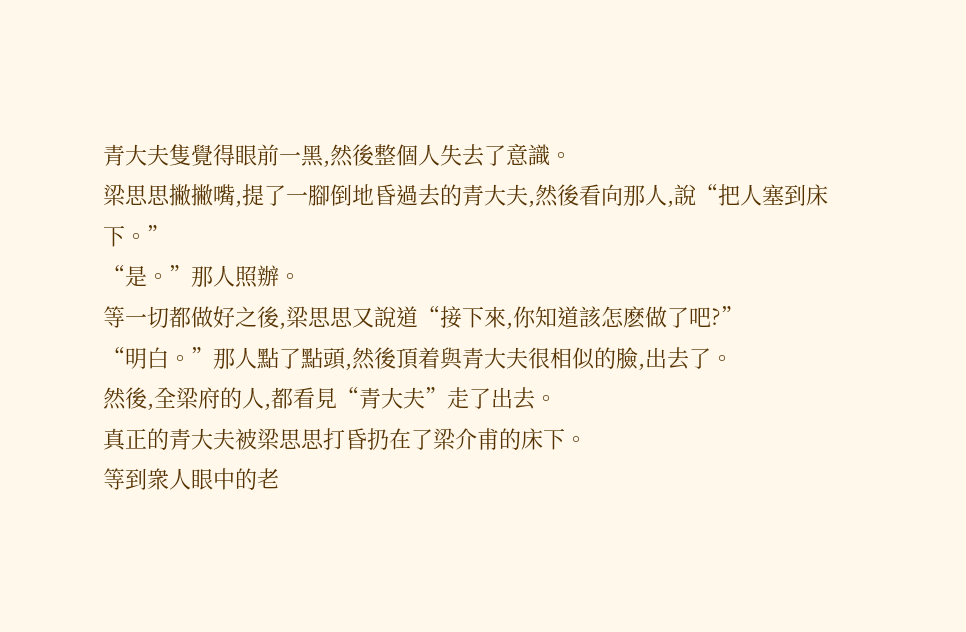青大夫隻覺得眼前一黑,然後整個人失去了意識。
梁思思撇撇嘴,提了一腳倒地昏過去的青大夫,然後看向那人,說“把人塞到床下。”
“是。”那人照辦。
等一切都做好之後,梁思思又說道“接下來,你知道該怎麽做了吧?”
“明白。”那人點了點頭,然後頂着與青大夫很相似的臉,出去了。
然後,全梁府的人,都看見“青大夫”走了出去。
真正的青大夫被梁思思打昏扔在了梁介甫的床下。
等到衆人眼中的老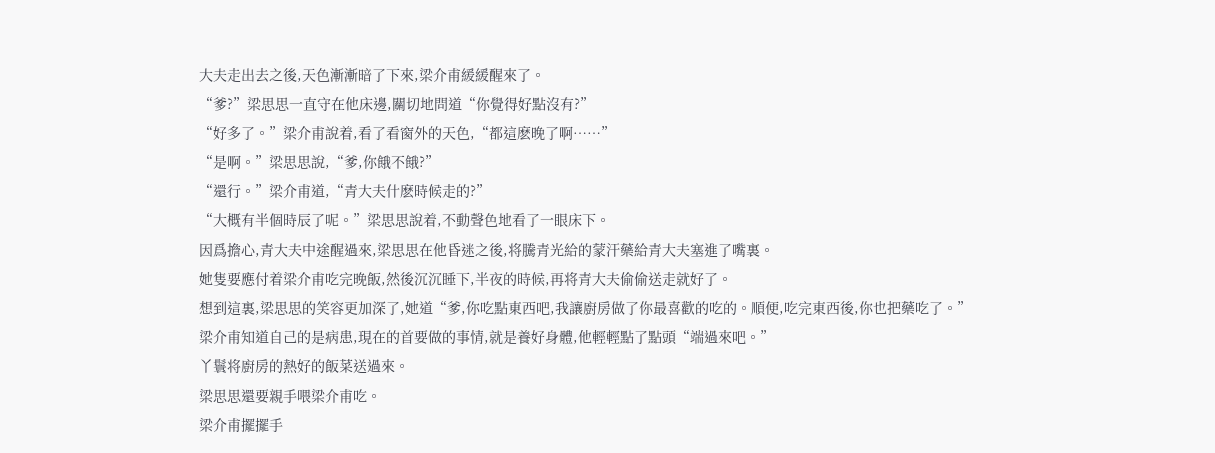大夫走出去之後,天色漸漸暗了下來,梁介甫緩緩醒來了。
“爹?”梁思思一直守在他床邊,關切地問道“你覺得好點沒有?”
“好多了。”梁介甫說着,看了看窗外的天色,“都這麽晚了啊……”
“是啊。”梁思思說,“爹,你餓不餓?”
“還行。”梁介甫道,“青大夫什麽時候走的?”
“大概有半個時辰了呢。”梁思思說着,不動聲色地看了一眼床下。
因爲擔心,青大夫中途醒過來,梁思思在他昏迷之後,将騰青光給的蒙汗藥給青大夫塞進了嘴裏。
她隻要應付着梁介甫吃完晚飯,然後沉沉睡下,半夜的時候,再将青大夫偷偷送走就好了。
想到這裏,梁思思的笑容更加深了,她道“爹,你吃點東西吧,我讓廚房做了你最喜歡的吃的。順便,吃完東西後,你也把藥吃了。”
梁介甫知道自己的是病患,現在的首要做的事情,就是養好身體,他輕輕點了點頭“端過來吧。”
丫鬟将廚房的熱好的飯菜送過來。
梁思思還要親手喂梁介甫吃。
梁介甫擺擺手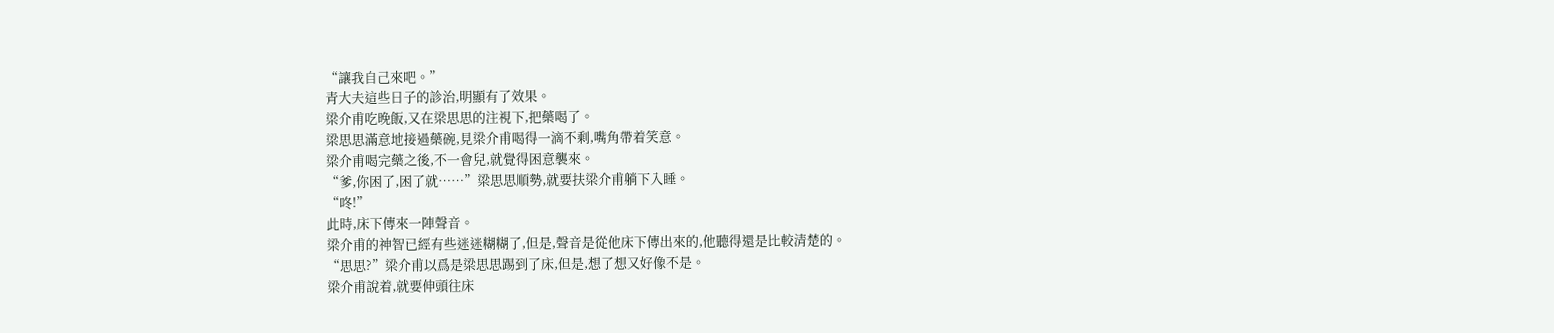“讓我自己來吧。”
青大夫這些日子的診治,明顯有了效果。
梁介甫吃晚飯,又在梁思思的注視下,把藥喝了。
梁思思滿意地接過藥碗,見梁介甫喝得一滴不剩,嘴角帶着笑意。
梁介甫喝完藥之後,不一會兒,就覺得困意襲來。
“爹,你困了,困了就……”梁思思順勢,就要扶梁介甫躺下入睡。
“咚!”
此時,床下傳來一陣聲音。
梁介甫的神智已經有些迷迷糊糊了,但是,聲音是從他床下傳出來的,他聽得還是比較清楚的。
“思思?”梁介甫以爲是梁思思踢到了床,但是,想了想又好像不是。
梁介甫說着,就要伸頭往床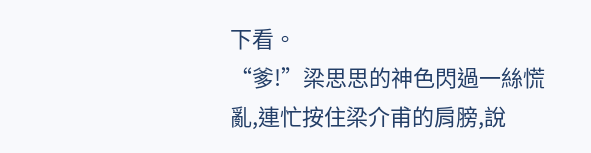下看。
“爹!”梁思思的神色閃過一絲慌亂,連忙按住梁介甫的肩膀,說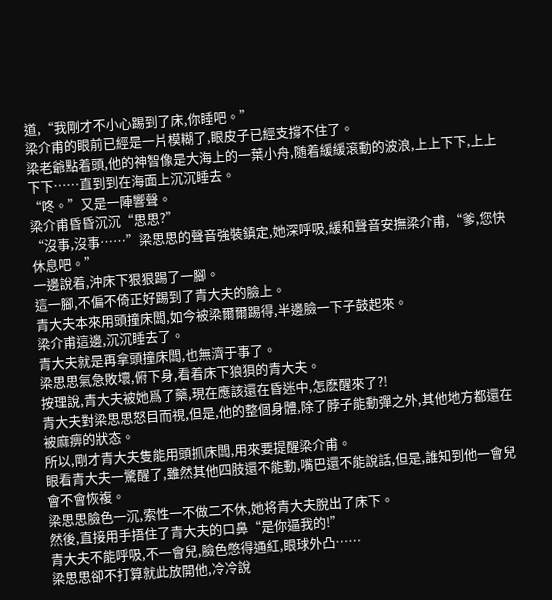道,“我剛才不小心踢到了床,你睡吧。”
梁介甫的眼前已經是一片模糊了,眼皮子已經支撐不住了。
梁老爺點着頭,他的神智像是大海上的一葉小舟,随着緩緩滾動的波浪,上上下下,上上下下……直到到在海面上沉沉睡去。
“咚。”又是一陣響聲。
梁介甫昏昏沉沉“思思?”
“沒事,沒事……”梁思思的聲音強裝鎮定,她深呼吸,緩和聲音安撫梁介甫,“爹,您快休息吧。”
一邊說着,沖床下狠狠踢了一腳。
這一腳,不偏不倚正好踢到了青大夫的臉上。
青大夫本來用頭撞床闆,如今被梁爾爾踢得,半邊臉一下子鼓起來。
梁介甫這邊,沉沉睡去了。
青大夫就是再拿頭撞床闆,也無濟于事了。
梁思思氣急敗壞,俯下身,看着床下狼狽的青大夫。
按理說,青大夫被她爲了藥,現在應該還在昏迷中,怎麽醒來了?!
青大夫對梁思思怒目而視,但是,他的整個身體,除了脖子能動彈之外,其他地方都還在被麻痹的狀态。
所以,剛才青大夫隻能用頭抓床闆,用來要提醒梁介甫。
眼看青大夫一驚醒了,雖然其他四肢還不能動,嘴巴還不能說話,但是,誰知到他一會兒會不會恢複。
梁思思臉色一沉,索性一不做二不休,她将青大夫脫出了床下。
然後,直接用手捂住了青大夫的口鼻“是你逼我的!”
青大夫不能呼吸,不一會兒,臉色憋得通紅,眼球外凸……
梁思思卻不打算就此放開他,冷冷說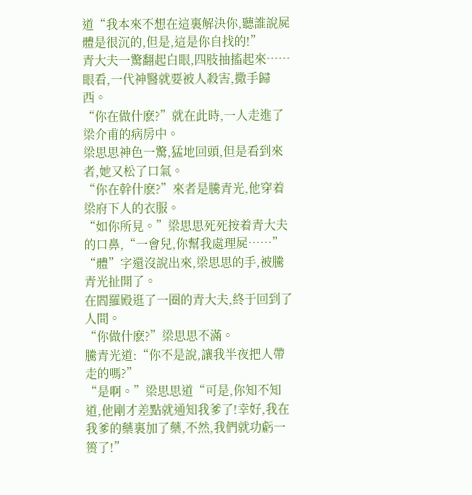道“我本來不想在這裏解決你,聽誰說屍體是很沉的,但是,這是你自找的!”
青大夫一驚翻起白眼,四肢抽搐起來……
眼看,一代神醫就要被人殺害,撒手歸西。
“你在做什麽?”就在此時,一人走進了梁介甫的病房中。
梁思思神色一驚,猛地回頭,但是看到來者,她又松了口氣。
“你在幹什麽?”來者是騰青光,他穿着梁府下人的衣服。
“如你所見。”梁思思死死按着青大夫的口鼻,“一會兒,你幫我處理屍……”
“體”字還沒說出來,梁思思的手,被騰青光扯開了。
在閻羅殿逛了一圈的青大夫,終于回到了人間。
“你做什麽?”梁思思不滿。
騰青光道:“你不是說,讓我半夜把人帶走的嗎?”
“是啊。”梁思思道“可是,你知不知道,他剛才差點就通知我爹了!幸好,我在我爹的藥裏加了藥,不然,我們就功虧一篑了!”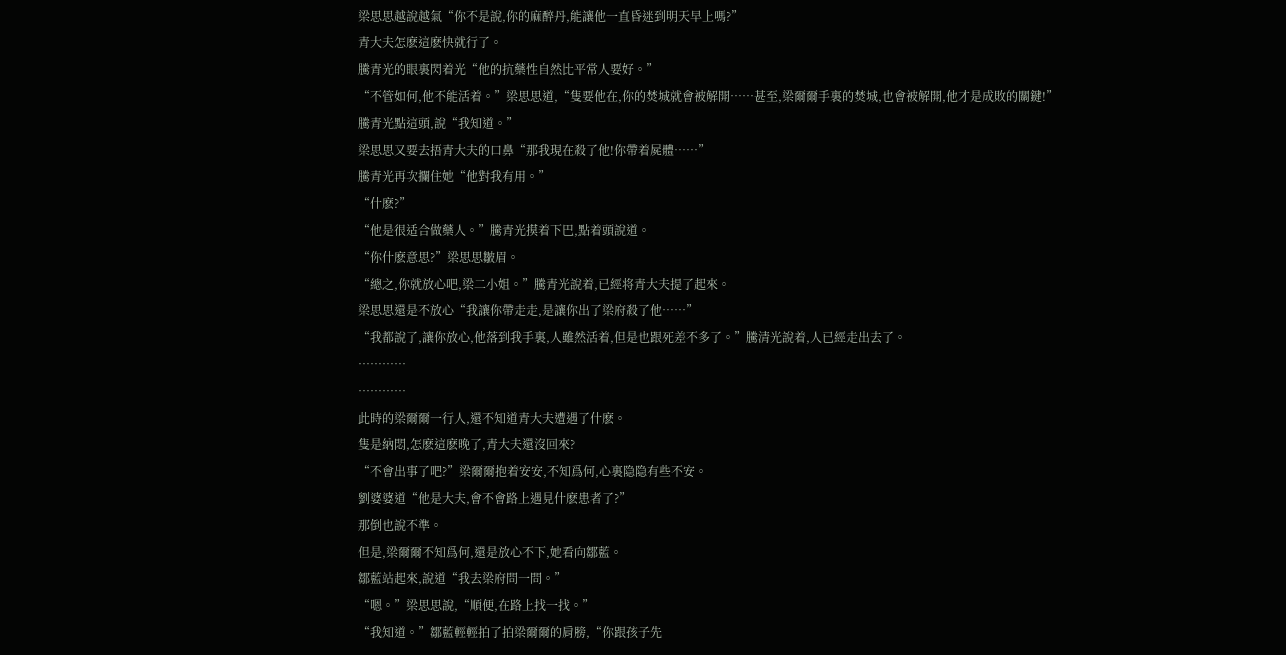梁思思越說越氣“你不是說,你的麻醉丹,能讓他一直昏迷到明天早上嗎?”
青大夫怎麽這麽快就行了。
騰青光的眼裏閃着光“他的抗藥性自然比平常人要好。”
“不管如何,他不能活着。”梁思思道,“隻要他在,你的焚城就會被解開……甚至,梁爾爾手裏的焚城,也會被解開,他才是成敗的關鍵!”
騰青光點這頭,說“我知道。”
梁思思又要去捂青大夫的口鼻“那我現在殺了他!你帶着屍體……”
騰青光再次攔住她“他對我有用。”
“什麽?”
“他是很适合做藥人。”騰青光摸着下巴,點着頭說道。
“你什麽意思?”梁思思皺眉。
“總之,你就放心吧,梁二小姐。”騰青光說着,已經将青大夫提了起來。
梁思思還是不放心“我讓你帶走走,是讓你出了梁府殺了他……”
“我都說了,讓你放心,他落到我手裏,人雖然活着,但是也跟死差不多了。”騰清光說着,人已經走出去了。
…………
…………
此時的梁爾爾一行人,還不知道青大夫遭遇了什麽。
隻是納悶,怎麽這麽晚了,青大夫還沒回來?
“不會出事了吧?”梁爾爾抱着安安,不知爲何,心裏隐隐有些不安。
劉婆婆道“他是大夫,會不會路上遇見什麽患者了?”
那倒也說不準。
但是,梁爾爾不知爲何,還是放心不下,她看向鄒藍。
鄒藍站起來,說道“我去梁府問一問。”
“嗯。”梁思思說,“順便,在路上找一找。”
“我知道。”鄒藍輕輕拍了拍梁爾爾的肩膀,“你跟孩子先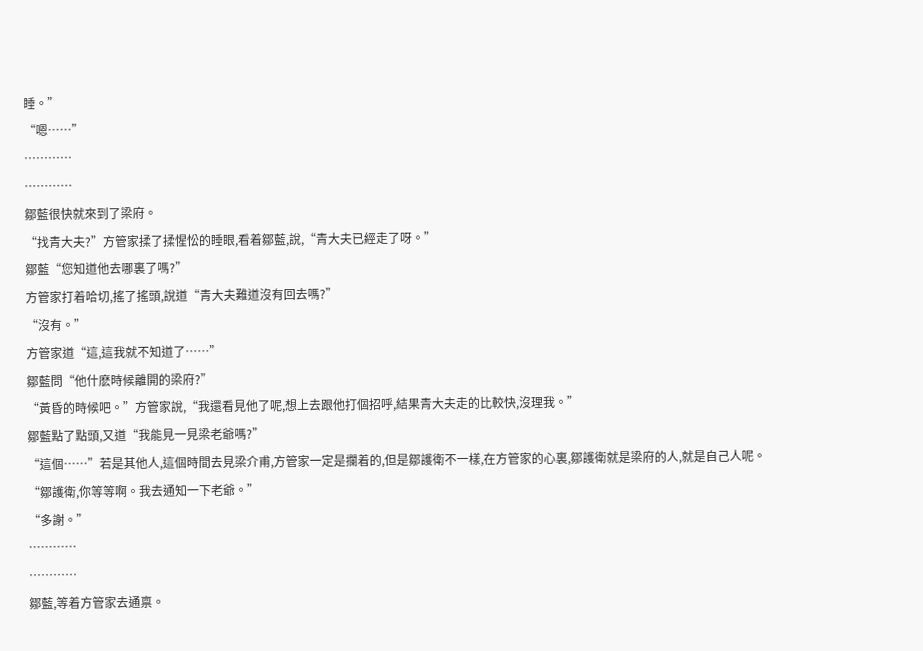睡。”
“嗯……”
…………
…………
鄒藍很快就來到了梁府。
“找青大夫?”方管家揉了揉惺忪的睡眼,看着鄒藍,說,“青大夫已經走了呀。”
鄒藍“您知道他去哪裏了嗎?”
方管家打着哈切,搖了搖頭,說道“青大夫難道沒有回去嗎?”
“沒有。”
方管家道“這,這我就不知道了……”
鄒藍問“他什麽時候離開的梁府?”
“黃昏的時候吧。”方管家說,“我還看見他了呢,想上去跟他打個招呼,結果青大夫走的比較快,沒理我。”
鄒藍點了點頭,又道“我能見一見梁老爺嗎?”
“這個……”若是其他人,這個時間去見梁介甫,方管家一定是攔着的,但是鄒護衛不一樣,在方管家的心裏,鄒護衛就是梁府的人,就是自己人呢。
“鄒護衛,你等等啊。我去通知一下老爺。”
“多謝。”
…………
…………
鄒藍,等着方管家去通禀。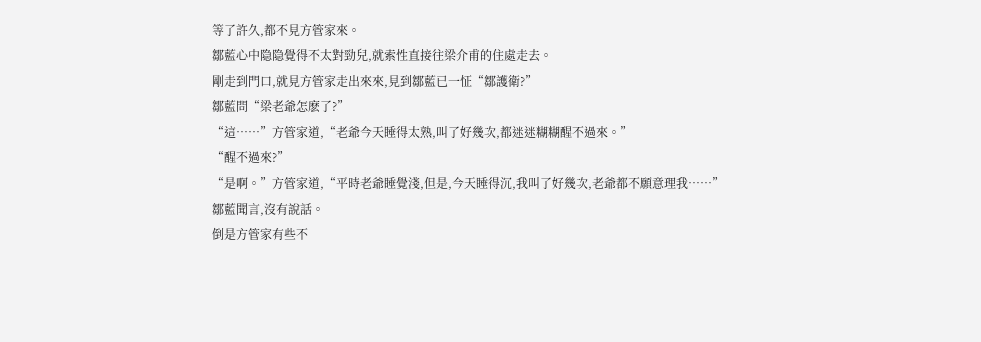等了許久,都不見方管家來。
鄒藍心中隐隐覺得不太對勁兒,就索性直接往梁介甫的住處走去。
剛走到門口,就見方管家走出來來,見到鄒藍已一怔“鄒護衛?”
鄒藍問“梁老爺怎麽了?”
“這……”方管家道,“老爺今天睡得太熟,叫了好幾次,都迷迷糊糊醒不過來。”
“醒不過來?”
“是啊。”方管家道,“平時老爺睡覺淺,但是,今天睡得沉,我叫了好幾次,老爺都不願意理我……”
鄒藍聞言,沒有說話。
倒是方管家有些不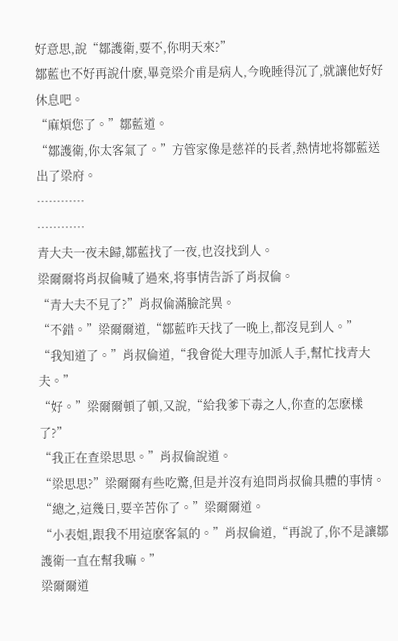好意思,說“鄒護衛,要不,你明天來?”
鄒藍也不好再說什麽,畢竟梁介甫是病人,今晚睡得沉了,就讓他好好休息吧。
“麻煩您了。”鄒藍道。
“鄒護衛,你太客氣了。”方管家像是慈祥的長者,熱情地将鄒藍送出了梁府。
…………
…………
青大夫一夜未歸,鄒藍找了一夜,也沒找到人。
梁爾爾将肖叔倫喊了過來,将事情告訴了肖叔倫。
“青大夫不見了?”肖叔倫滿臉詫異。
“不錯。”梁爾爾道,“鄒藍昨天找了一晚上,都沒見到人。”
“我知道了。”肖叔倫道,“我會從大理寺加派人手,幫忙找青大夫。”
“好。”梁爾爾頓了頓,又說,“給我爹下毒之人,你查的怎麽樣了?”
“我正在查梁思思。”肖叔倫說道。
“梁思思?”梁爾爾有些吃驚,但是并沒有追問肖叔倫具體的事情。
“總之,這幾日,要辛苦你了。”梁爾爾道。
“小表姐,跟我不用這麽客氣的。”肖叔倫道,“再說了,你不是讓鄒護衛一直在幫我嘛。”
梁爾爾道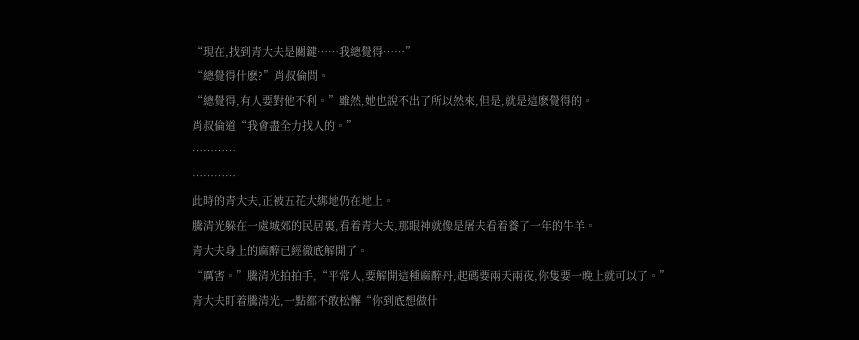“現在,找到青大夫是關鍵……我總覺得……”
“總覺得什麽?”肖叔倫問。
“總覺得,有人要對他不利。”雖然,她也說不出了所以然來,但是,就是這麽覺得的。
肖叔倫道“我會盡全力找人的。”
…………
…………
此時的青大夫,正被五花大綁地仍在地上。
騰清光躲在一處城郊的民居裏,看着青大夫,那眼神就像是屠夫看着養了一年的牛羊。
青大夫身上的麻醉已經徹底解開了。
“厲害。”騰清光拍拍手,“平常人,要解開這種麻醉丹,起碼要兩天兩夜,你隻要一晚上就可以了。”
青大夫盯着騰清光,一點都不敢松懈“你到底想做什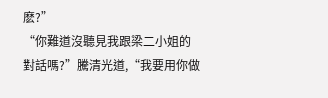麽?”
“你難道沒聽見我跟梁二小姐的對話嗎?”騰清光道,“我要用你做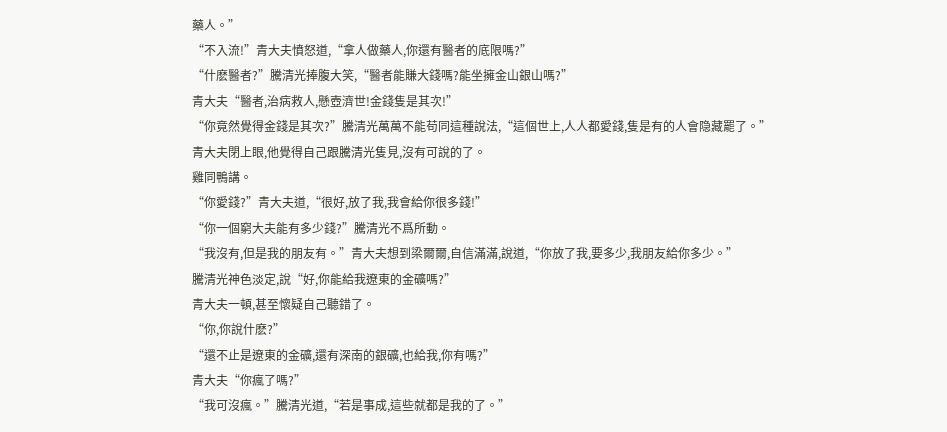藥人。”
“不入流!”青大夫憤怒道,“拿人做藥人,你還有醫者的底限嗎?”
“什麽醫者?”騰清光捧腹大笑,“醫者能賺大錢嗎?能坐擁金山銀山嗎?”
青大夫“醫者,治病救人,懸壺濟世!金錢隻是其次!”
“你竟然覺得金錢是其次?”騰清光萬萬不能苟同這種說法,“這個世上,人人都愛錢,隻是有的人會隐藏罷了。”
青大夫閉上眼,他覺得自己跟騰清光隻見,沒有可說的了。
雞同鴨講。
“你愛錢?”青大夫道,“很好,放了我,我會給你很多錢!”
“你一個窮大夫能有多少錢?”騰清光不爲所動。
“我沒有,但是我的朋友有。”青大夫想到梁爾爾,自信滿滿,說道,“你放了我,要多少,我朋友給你多少。”
騰清光神色淡定,說“好,你能給我遼東的金礦嗎?”
青大夫一頓,甚至懷疑自己聽錯了。
“你,你說什麽?”
“還不止是遼東的金礦,還有深南的銀礦,也給我,你有嗎?”
青大夫“你瘋了嗎?”
“我可沒瘋。”騰清光道,“若是事成,這些就都是我的了。”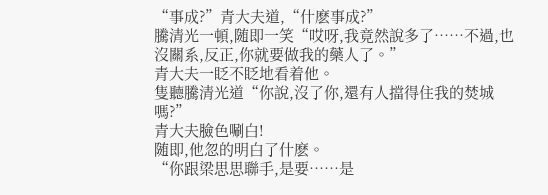“事成?”青大夫道,“什麽事成?”
騰清光一頓,随即一笑“哎呀,我竟然說多了……不過,也沒關系,反正,你就要做我的藥人了。”
青大夫一眨不眨地看着他。
隻聽騰清光道“你說,沒了你,還有人擋得住我的焚城嗎?”
青大夫臉色唰白!
随即,他忽的明白了什麽。
“你跟梁思思聯手,是要……是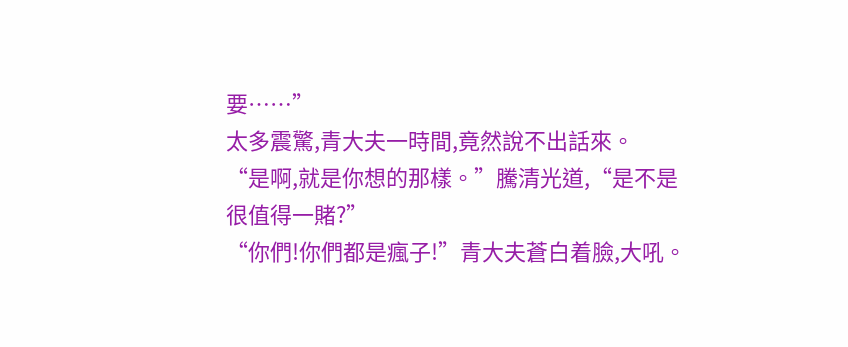要……”
太多震驚,青大夫一時間,竟然說不出話來。
“是啊,就是你想的那樣。”騰清光道,“是不是很值得一賭?”
“你們!你們都是瘋子!”青大夫蒼白着臉,大吼。